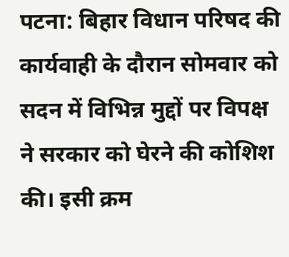पटना: बिहार विधान परिषद की कार्यवाही के दौरान सोमवार को सदन में विभिन्न मुद्दों पर विपक्ष ने सरकार को घेरने की कोशिश की। इसी क्रम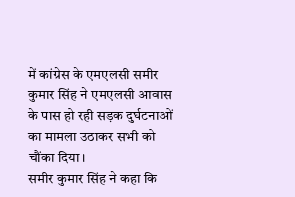में कांग्रेस के एमएलसी समीर कुमार सिंह ने एमएलसी आवास के पास हो रही सड़क दुर्घटनाओं का मामला उठाकर सभी को चौंका दिया।
समीर कुमार सिंह ने कहा कि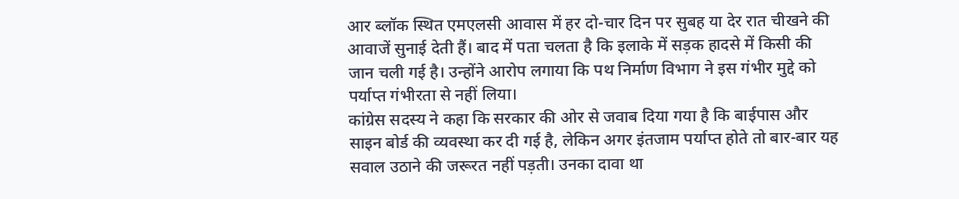आर ब्लॉक स्थित एमएलसी आवास में हर दो-चार दिन पर सुबह या देर रात चीखने की आवाजें सुनाई देती हैं। बाद में पता चलता है कि इलाके में सड़क हादसे में किसी की जान चली गई है। उन्होंने आरोप लगाया कि पथ निर्माण विभाग ने इस गंभीर मुद्दे को पर्याप्त गंभीरता से नहीं लिया।
कांग्रेस सदस्य ने कहा कि सरकार की ओर से जवाब दिया गया है कि बाईपास और साइन बोर्ड की व्यवस्था कर दी गई है, लेकिन अगर इंतजाम पर्याप्त होते तो बार-बार यह सवाल उठाने की जरूरत नहीं पड़ती। उनका दावा था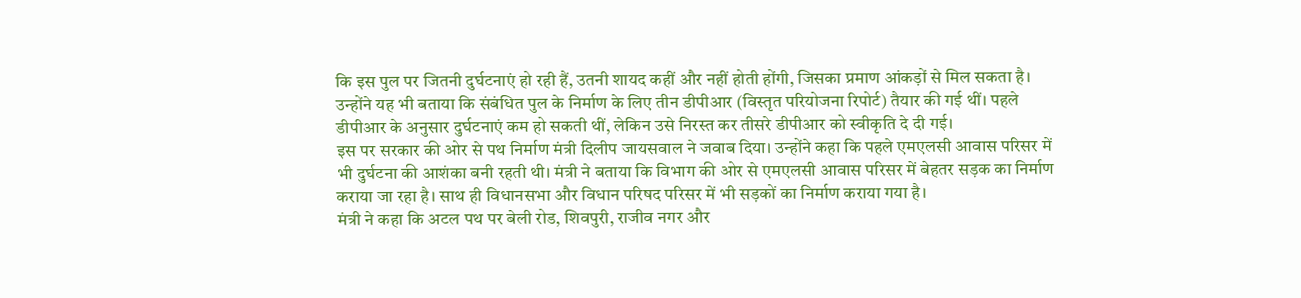कि इस पुल पर जितनी दुर्घटनाएं हो रही हैं, उतनी शायद कहीं और नहीं होती होंगी, जिसका प्रमाण आंकड़ों से मिल सकता है।
उन्होंने यह भी बताया कि संबंधित पुल के निर्माण के लिए तीन डीपीआर (विस्तृत परियोजना रिपोर्ट) तैयार की गई थीं। पहले डीपीआर के अनुसार दुर्घटनाएं कम हो सकती थीं, लेकिन उसे निरस्त कर तीसरे डीपीआर को स्वीकृति दे दी गई।
इस पर सरकार की ओर से पथ निर्माण मंत्री दिलीप जायसवाल ने जवाब दिया। उन्होंने कहा कि पहले एमएलसी आवास परिसर में भी दुर्घटना की आशंका बनी रहती थी। मंत्री ने बताया कि विभाग की ओर से एमएलसी आवास परिसर में बेहतर सड़क का निर्माण कराया जा रहा है। साथ ही विधानसभा और विधान परिषद परिसर में भी सड़कों का निर्माण कराया गया है।
मंत्री ने कहा कि अटल पथ पर बेली रोड, शिवपुरी, राजीव नगर और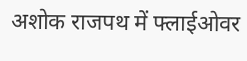अशोक राजपथ में फ्लाईओवर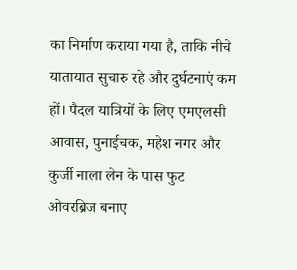का निर्माण कराया गया है, ताकि नीचे यातायात सुचारु रहे और दुर्घटनाएं कम हों। पैदल यात्रियों के लिए एमएलसी आवास, पुनाईचक, महेश नगर और कुर्जी नाला लेन के पास फुट ओवरब्रिज बनाए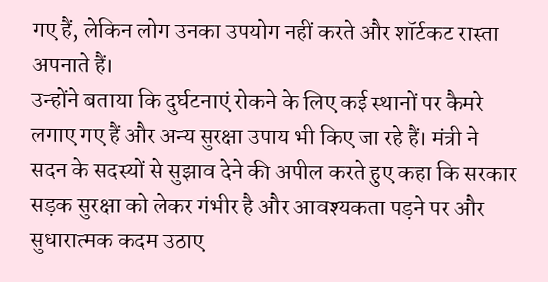गए हैं, लेकिन लोग उनका उपयोग नहीं करते और शॉर्टकट रास्ता अपनाते हैं।
उन्होंने बताया कि दुर्घटनाएं रोकने के लिए कई स्थानों पर कैमरे लगाए गए हैं और अन्य सुरक्षा उपाय भी किए जा रहे हैं। मंत्री ने सदन के सदस्यों से सुझाव देने की अपील करते हुए कहा कि सरकार सड़क सुरक्षा को लेकर गंभीर है और आवश्यकता पड़ने पर और सुधारात्मक कदम उठाए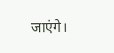जाएंगे।